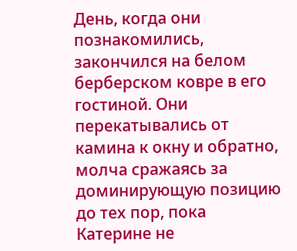День, когда они познакомились, закончился на белом берберском ковре в его гостиной. Они перекатывались от камина к окну и обратно, молча сражаясь за доминирующую позицию до тех пор, пока Катерине не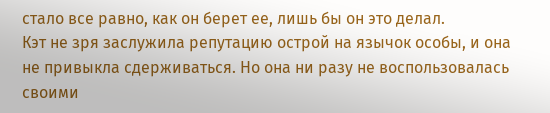стало все равно, как он берет ее, лишь бы он это делал.
Кэт не зря заслужила репутацию острой на язычок особы, и она не привыкла сдерживаться. Но она ни разу не воспользовалась своими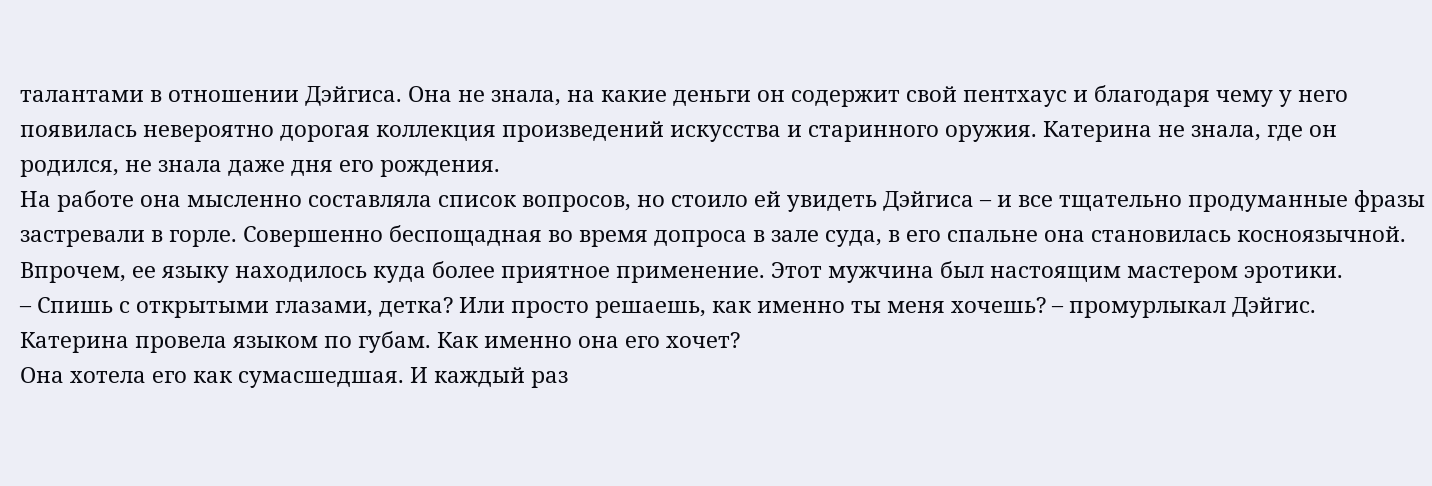талантами в отношении Дэйгиса. Она не знала, на какие деньги он содержит свой пентхаус и благодаря чему у него появилась невероятно дорогая коллекция произведений искусства и старинного оружия. Катерина не знала, где он родился, не знала даже дня его рождения.
На работе она мысленно составляла список вопросов, но стоило ей увидеть Дэйгиса – и все тщательно продуманные фразы застревали в горле. Совершенно беспощадная во время допроса в зале суда, в его спальне она становилась косноязычной. Впрочем, ее языку находилось куда более приятное применение. Этот мужчина был настоящим мастером эротики.
– Спишь с открытыми глазами, детка? Или просто решаешь, как именно ты меня хочешь? – промурлыкал Дэйгис.
Катерина провела языком по губам. Как именно она его хочет?
Она хотела его как сумасшедшая. И каждый раз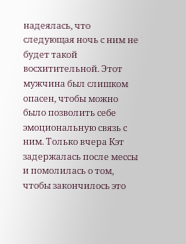надеялась, что следующая ночь с ним не будет такой восхитительной. Этот мужчина был слишком опасен, чтобы можно было позволить себе эмоциональную связь с ним. Только вчера Кэт задержалась после мессы и помолилась о том, чтобы закончилось это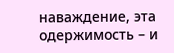наваждение, эта одержимость – и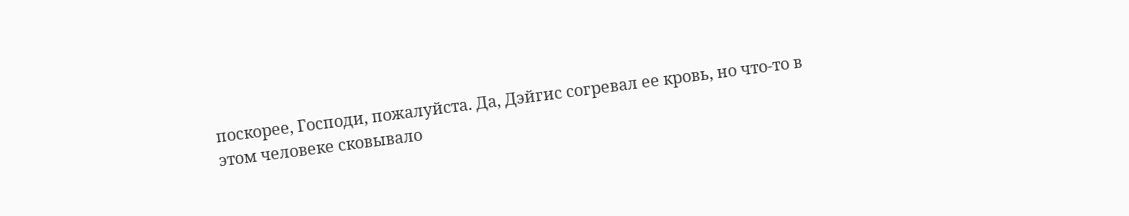поскорее, Господи, пожалуйста. Да, Дэйгис согревал ее кровь, но что-то в этом человеке сковывало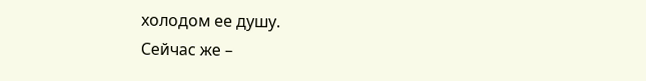холодом ее душу.
Сейчас же –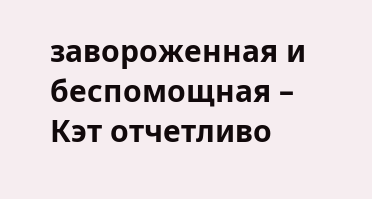завороженная и беспомощная – Кэт отчетливо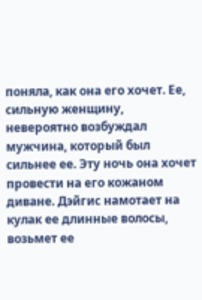поняла, как она его хочет. Ее, сильную женщину, невероятно возбуждал мужчина, который был сильнее ее. Эту ночь она хочет провести на его кожаном диване. Дэйгис намотает на кулак ее длинные волосы, возьмет ее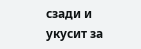сзади и укусит за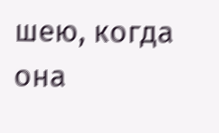шею, когда она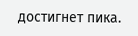достигнет пика.